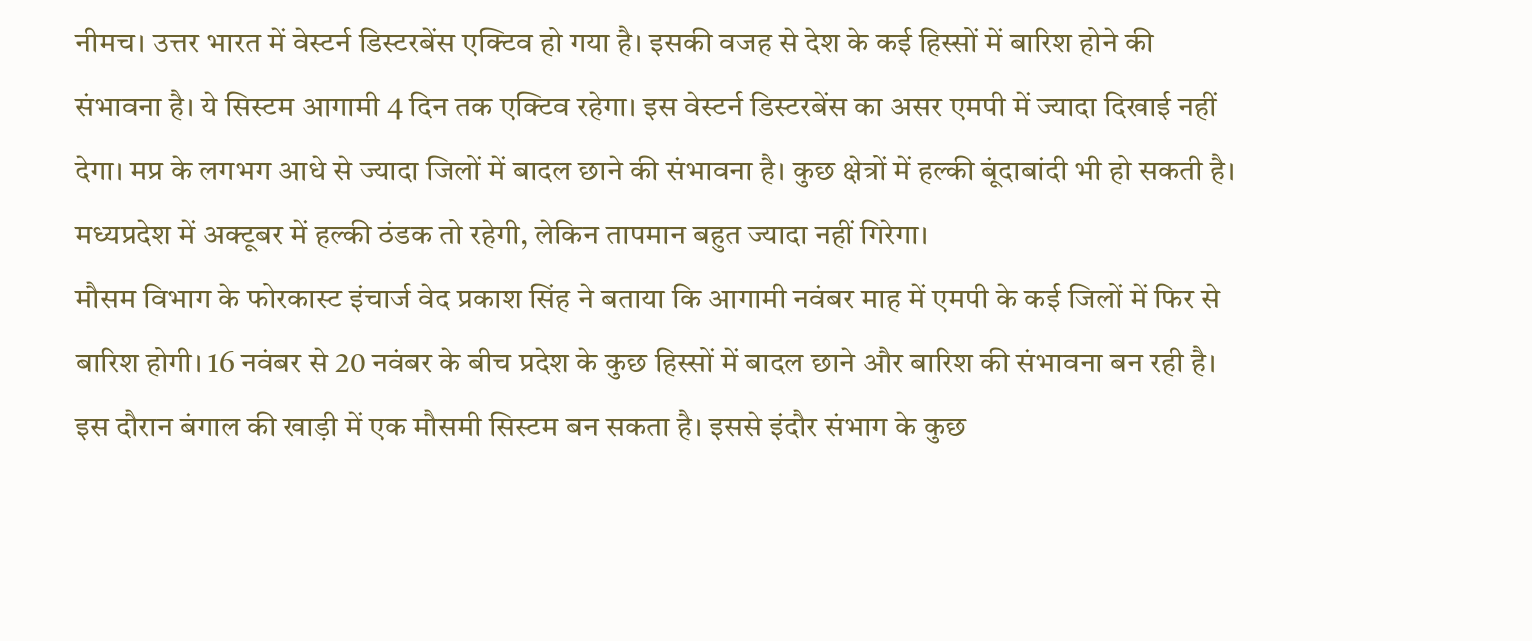नीमच। उत्तर भारत में वेस्टर्न डिस्टरबेंस एक्टिव हो गया है। इसकी वजह से देश के कई हिस्सों में बारिश होने की संभावना है। ये सिस्टम आगामी 4 दिन तक एक्टिव रहेगा। इस वेस्टर्न डिस्टरबेंस का असर एमपी में ज्यादा दिखाई नहीं देगा। मप्र के लगभग आधे से ज्यादा जिलों में बादल छाने की संभावना है। कुछ क्षेत्रों में हल्की बूंदाबांदी भी हो सकती है। मध्यप्रदेश में अक्टूबर में हल्की ठंडक तो रहेगी, लेकिन तापमान बहुत ज्यादा नहीं गिरेगा।
मौसम विभाग के फोरकास्ट इंचार्ज वेद प्रकाश सिंह ने बताया कि आगामी नवंबर माह में एमपी के कई जिलों में फिर से बारिश होगी। 16 नवंबर से 20 नवंबर के बीच प्रदेश के कुछ हिस्सों में बादल छाने और बारिश की संभावना बन रही है। इस दौरान बंगाल की खाड़ी में एक मौसमी सिस्टम बन सकता है। इससे इंदौर संभाग के कुछ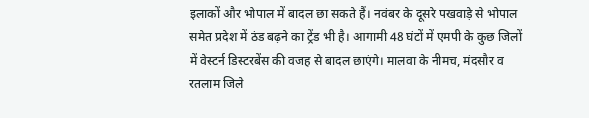इलाकों और भोपाल में बादल छा सकते हैं। नवंबर के दूसरे पखवाड़े से भोपाल समेत प्रदेश में ठंड बढ़ने का ट्रेंड भी है। आगामी 48 घंटों में एमपी के कुछ जिलों में वेस्टर्न डिस्टरबेंस की वजह से बादल छाएंगे। मालवा के नीमच, मंदसौर व रतलाम जिले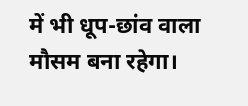में भी धूप-छांव वाला मौसम बना रहेगा।